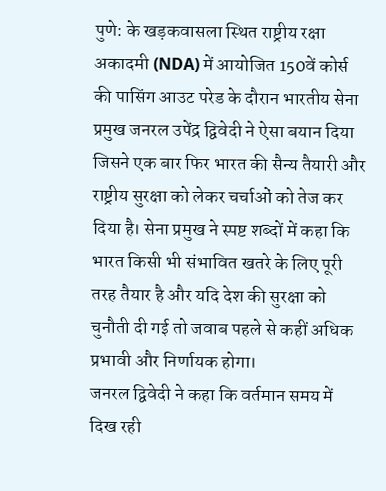पुणे: के खड़कवासला स्थित राष्ट्रीय रक्षा अकादमी (NDA) में आयोजित 150वें कोर्स की पासिंग आउट परेड के दौरान भारतीय सेना प्रमुख जनरल उपेंद्र द्विवेदी ने ऐसा बयान दिया जिसने एक बार फिर भारत की सैन्य तैयारी और राष्ट्रीय सुरक्षा को लेकर चर्चाओं को तेज कर दिया है। सेना प्रमुख ने स्पष्ट शब्दों में कहा कि भारत किसी भी संभावित खतरे के लिए पूरी तरह तैयार है और यदि देश की सुरक्षा को चुनौती दी गई तो जवाब पहले से कहीं अधिक प्रभावी और निर्णायक होगा।
जनरल द्विवेदी ने कहा कि वर्तमान समय में दिख रही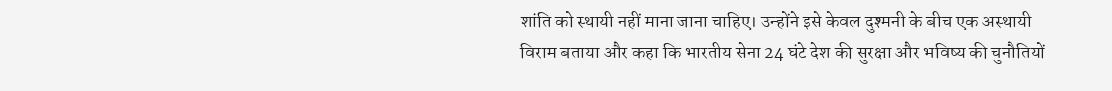शांति को स्थायी नहीं माना जाना चाहिए। उन्होंने इसे केवल दुश्मनी के बीच एक अस्थायी विराम बताया और कहा कि भारतीय सेना 24 घंटे देश की सुरक्षा और भविष्य की चुनौतियों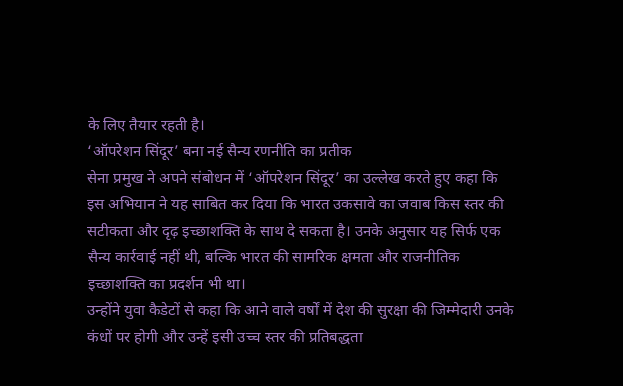के लिए तैयार रहती है।
‘ऑपरेशन सिंदूर’ बना नई सैन्य रणनीति का प्रतीक
सेना प्रमुख ने अपने संबोधन में ‘ऑपरेशन सिंदूर’ का उल्लेख करते हुए कहा कि इस अभियान ने यह साबित कर दिया कि भारत उकसावे का जवाब किस स्तर की सटीकता और दृढ़ इच्छाशक्ति के साथ दे सकता है। उनके अनुसार यह सिर्फ एक सैन्य कार्रवाई नहीं थी, बल्कि भारत की सामरिक क्षमता और राजनीतिक इच्छाशक्ति का प्रदर्शन भी था।
उन्होंने युवा कैडेटों से कहा कि आने वाले वर्षों में देश की सुरक्षा की जिम्मेदारी उनके कंधों पर होगी और उन्हें इसी उच्च स्तर की प्रतिबद्धता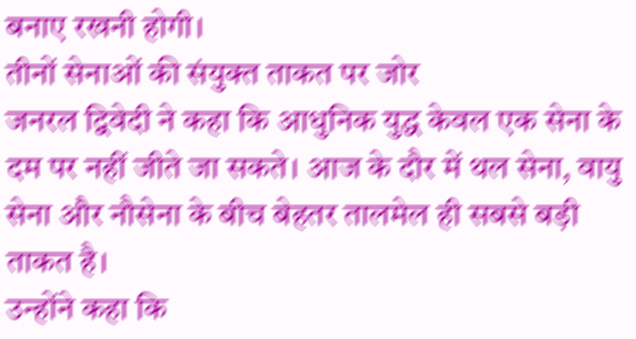बनाए रखनी होगी।
तीनों सेनाओं की संयुक्त ताकत पर जोर
जनरल द्विवेदी ने कहा कि आधुनिक युद्ध केवल एक सेना के दम पर नहीं जीते जा सकते। आज के दौर में थल सेना, वायु सेना और नौसेना के बीच बेहतर तालमेल ही सबसे बड़ी ताकत है।
उन्होंने कहा कि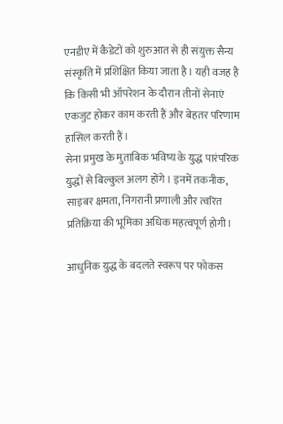एनडीए में कैडेटों को शुरुआत से ही संयुक्त सैन्य संस्कृति में प्रशिक्षित किया जाता है। यही वजह है कि किसी भी ऑपरेशन के दौरान तीनों सेनाएं एकजुट होकर काम करती हैं और बेहतर परिणाम हासिल करती हैं।
सेना प्रमुख के मुताबिक भविष्य के युद्ध पारंपरिक युद्धों से बिल्कुल अलग होंगे। इनमें तकनीक, साइबर क्षमता, निगरानी प्रणाली और त्वरित प्रतिक्रिया की भूमिका अधिक महत्वपूर्ण होगी।

आधुनिक युद्ध के बदलते स्वरूप पर फोकस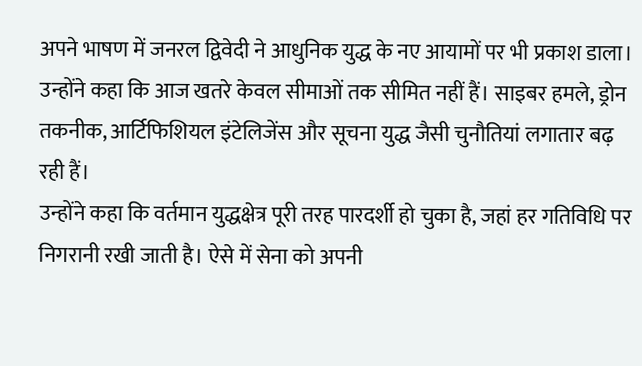अपने भाषण में जनरल द्विवेदी ने आधुनिक युद्ध के नए आयामों पर भी प्रकाश डाला। उन्होंने कहा कि आज खतरे केवल सीमाओं तक सीमित नहीं हैं। साइबर हमले, ड्रोन तकनीक, आर्टिफिशियल इंटेलिजेंस और सूचना युद्ध जैसी चुनौतियां लगातार बढ़ रही हैं।
उन्होंने कहा कि वर्तमान युद्धक्षेत्र पूरी तरह पारदर्शी हो चुका है, जहां हर गतिविधि पर निगरानी रखी जाती है। ऐसे में सेना को अपनी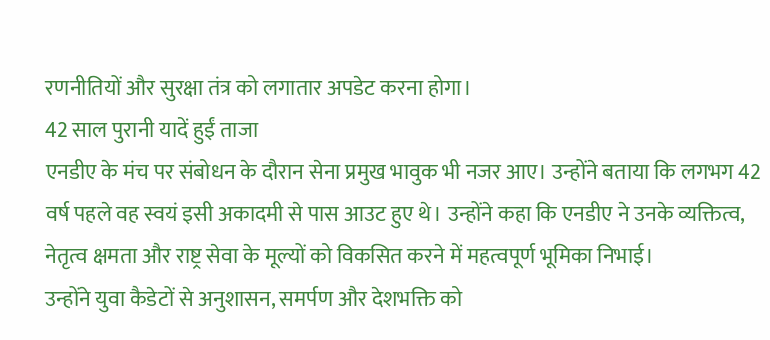रणनीतियों और सुरक्षा तंत्र को लगातार अपडेट करना होगा।
42 साल पुरानी यादें हुईं ताजा
एनडीए के मंच पर संबोधन के दौरान सेना प्रमुख भावुक भी नजर आए। उन्होंने बताया कि लगभग 42 वर्ष पहले वह स्वयं इसी अकादमी से पास आउट हुए थे। उन्होंने कहा कि एनडीए ने उनके व्यक्तित्व, नेतृत्व क्षमता और राष्ट्र सेवा के मूल्यों को विकसित करने में महत्वपूर्ण भूमिका निभाई।
उन्होंने युवा कैडेटों से अनुशासन, समर्पण और देशभक्ति को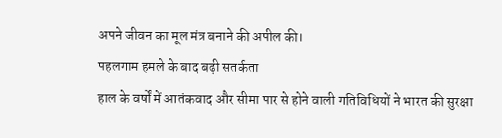अपने जीवन का मूल मंत्र बनाने की अपील की।
पहलगाम हमले के बाद बढ़ी सतर्कता
हाल के वर्षों में आतंकवाद और सीमा पार से होने वाली गतिविधियों ने भारत की सुरक्षा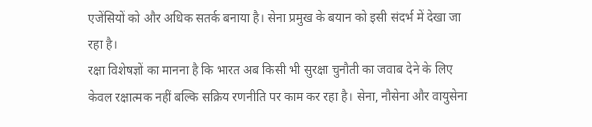एजेंसियों को और अधिक सतर्क बनाया है। सेना प्रमुख के बयान को इसी संदर्भ में देखा जा रहा है।
रक्षा विशेषज्ञों का मानना है कि भारत अब किसी भी सुरक्षा चुनौती का जवाब देने के लिए केवल रक्षात्मक नहीं बल्कि सक्रिय रणनीति पर काम कर रहा है। सेना, नौसेना और वायुसेना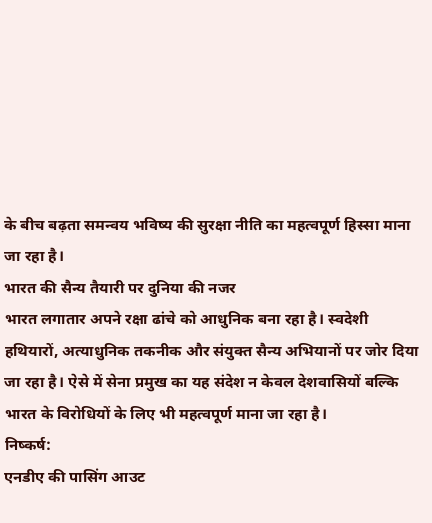के बीच बढ़ता समन्वय भविष्य की सुरक्षा नीति का महत्वपूर्ण हिस्सा माना जा रहा है।
भारत की सैन्य तैयारी पर दुनिया की नजर
भारत लगातार अपने रक्षा ढांचे को आधुनिक बना रहा है। स्वदेशी हथियारों, अत्याधुनिक तकनीक और संयुक्त सैन्य अभियानों पर जोर दिया जा रहा है। ऐसे में सेना प्रमुख का यह संदेश न केवल देशवासियों बल्कि भारत के विरोधियों के लिए भी महत्वपूर्ण माना जा रहा है।
निष्कर्ष:
एनडीए की पासिंग आउट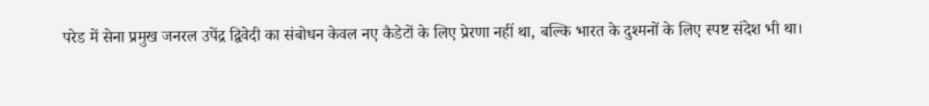परेड में सेना प्रमुख जनरल उपेंद्र द्विवेदी का संबोधन केवल नए कैडेटों के लिए प्रेरणा नहीं था, बल्कि भारत के दुश्मनों के लिए स्पष्ट संदेश भी था।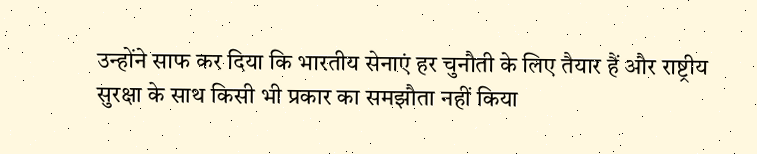उन्होंने साफ कर दिया कि भारतीय सेनाएं हर चुनौती के लिए तैयार हैं और राष्ट्रीय सुरक्षा के साथ किसी भी प्रकार का समझौता नहीं किया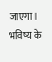जाएगा। भविष्य के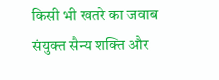किसी भी खतरे का जवाब संयुक्त सैन्य शक्ति और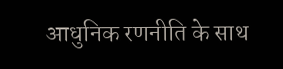आधुनिक रणनीति के साथ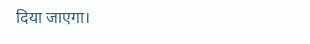दिया जाएगा।